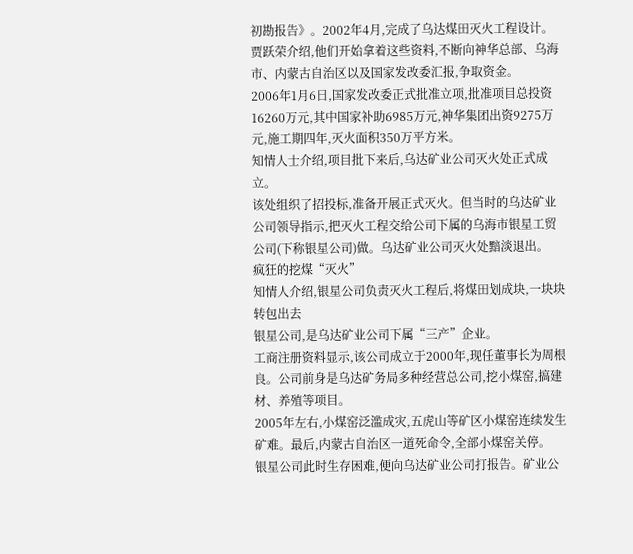初勘报告》。2002年4月,完成了乌达煤田灭火工程设计。
贾跃荣介绍,他们开始拿着这些资料,不断向神华总部、乌海市、内蒙古自治区以及国家发改委汇报,争取资金。
2006年1月6日,国家发改委正式批准立项,批准项目总投资16260万元,其中国家补助6985万元,神华集团出资9275万元,施工期四年,灭火面积350万平方米。
知情人士介绍,项目批下来后,乌达矿业公司灭火处正式成立。
该处组织了招投标,准备开展正式灭火。但当时的乌达矿业公司领导指示,把灭火工程交给公司下属的乌海市银星工贸公司(下称银星公司)做。乌达矿业公司灭火处黯淡退出。
疯狂的挖煤“灭火”
知情人介绍,银星公司负责灭火工程后,将煤田划成块,一块块转包出去
银星公司,是乌达矿业公司下属“三产”企业。
工商注册资料显示,该公司成立于2000年,现任董事长为周根良。公司前身是乌达矿务局多种经营总公司,挖小煤窑,搞建材、养殖等项目。
2005年左右,小煤窑泛滥成灾,五虎山等矿区小煤窑连续发生矿难。最后,内蒙古自治区一道死命令,全部小煤窑关停。
银星公司此时生存困难,便向乌达矿业公司打报告。矿业公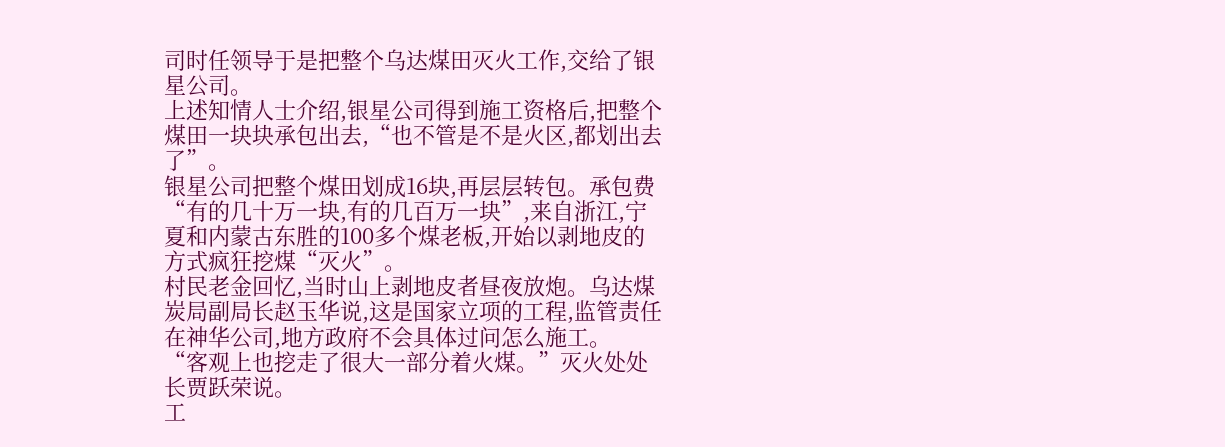司时任领导于是把整个乌达煤田灭火工作,交给了银星公司。
上述知情人士介绍,银星公司得到施工资格后,把整个煤田一块块承包出去,“也不管是不是火区,都划出去了”。
银星公司把整个煤田划成16块,再层层转包。承包费“有的几十万一块,有的几百万一块”,来自浙江,宁夏和内蒙古东胜的100多个煤老板,开始以剥地皮的方式疯狂挖煤“灭火”。
村民老金回忆,当时山上剥地皮者昼夜放炮。乌达煤炭局副局长赵玉华说,这是国家立项的工程,监管责任在神华公司,地方政府不会具体过问怎么施工。
“客观上也挖走了很大一部分着火煤。”灭火处处长贾跃荣说。
工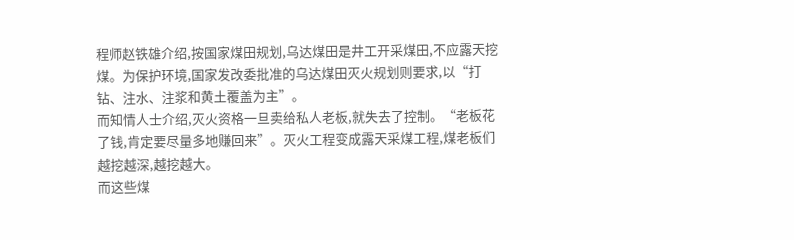程师赵铁雄介绍,按国家煤田规划,乌达煤田是井工开采煤田,不应露天挖煤。为保护环境,国家发改委批准的乌达煤田灭火规划则要求,以“打钻、注水、注浆和黄土覆盖为主”。
而知情人士介绍,灭火资格一旦卖给私人老板,就失去了控制。“老板花了钱,肯定要尽量多地赚回来”。灭火工程变成露天采煤工程,煤老板们越挖越深,越挖越大。
而这些煤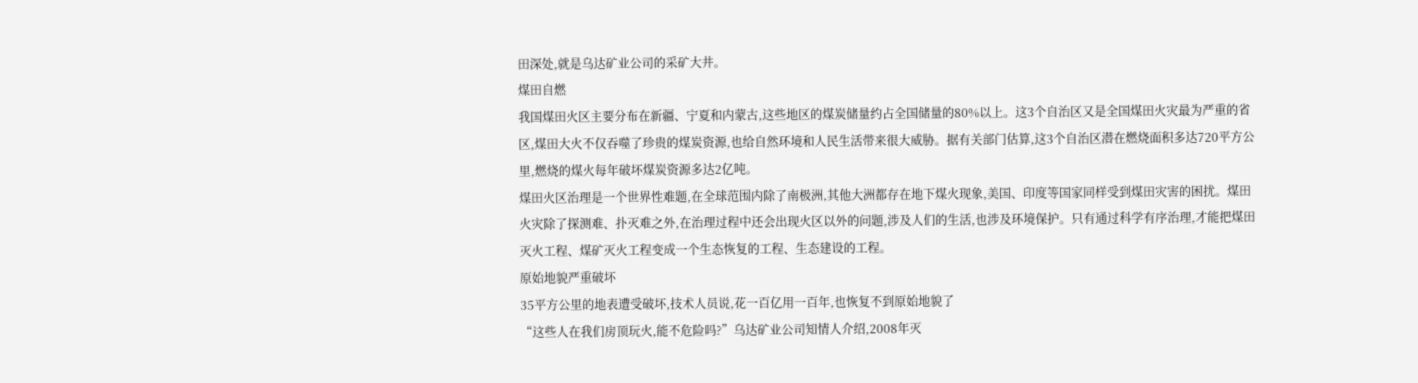田深处,就是乌达矿业公司的采矿大井。
煤田自燃
我国煤田火区主要分布在新疆、宁夏和内蒙古,这些地区的煤炭储量约占全国储量的80%以上。这3个自治区又是全国煤田火灾最为严重的省区,煤田大火不仅吞噬了珍贵的煤炭资源,也给自然环境和人民生活带来很大威胁。据有关部门估算,这3个自治区潜在燃烧面积多达720平方公里,燃烧的煤火每年破坏煤炭资源多达2亿吨。
煤田火区治理是一个世界性难题,在全球范围内除了南极洲,其他大洲都存在地下煤火现象,美国、印度等国家同样受到煤田灾害的困扰。煤田火灾除了探测难、扑灭难之外,在治理过程中还会出现火区以外的问题,涉及人们的生活,也涉及环境保护。只有通过科学有序治理,才能把煤田灭火工程、煤矿灭火工程变成一个生态恢复的工程、生态建设的工程。
原始地貌严重破坏
35平方公里的地表遭受破坏,技术人员说,花一百亿用一百年,也恢复不到原始地貌了
“这些人在我们房顶玩火,能不危险吗?”乌达矿业公司知情人介绍,2008年灭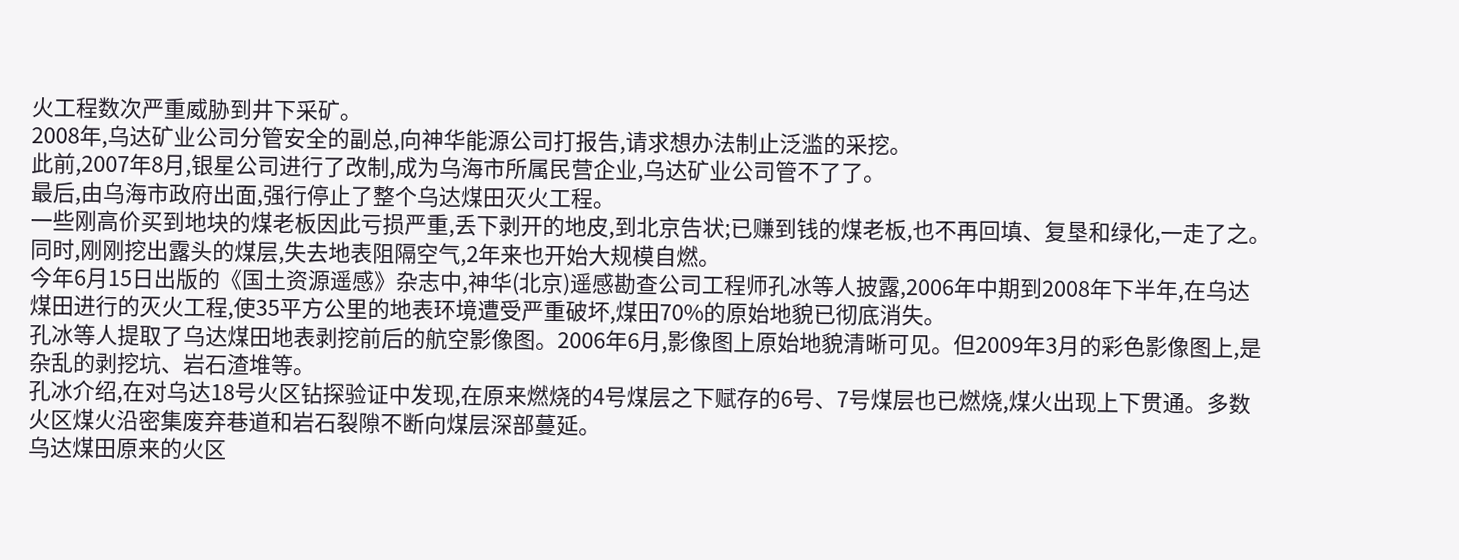火工程数次严重威胁到井下采矿。
2008年,乌达矿业公司分管安全的副总,向神华能源公司打报告,请求想办法制止泛滥的采挖。
此前,2007年8月,银星公司进行了改制,成为乌海市所属民营企业,乌达矿业公司管不了了。
最后,由乌海市政府出面,强行停止了整个乌达煤田灭火工程。
一些刚高价买到地块的煤老板因此亏损严重,丢下剥开的地皮,到北京告状;已赚到钱的煤老板,也不再回填、复垦和绿化,一走了之。
同时,刚刚挖出露头的煤层,失去地表阻隔空气,2年来也开始大规模自燃。
今年6月15日出版的《国土资源遥感》杂志中,神华(北京)遥感勘查公司工程师孔冰等人披露,2006年中期到2008年下半年,在乌达煤田进行的灭火工程,使35平方公里的地表环境遭受严重破坏,煤田70%的原始地貌已彻底消失。
孔冰等人提取了乌达煤田地表剥挖前后的航空影像图。2006年6月,影像图上原始地貌清晰可见。但2009年3月的彩色影像图上,是杂乱的剥挖坑、岩石渣堆等。
孔冰介绍,在对乌达18号火区钻探验证中发现,在原来燃烧的4号煤层之下赋存的6号、7号煤层也已燃烧,煤火出现上下贯通。多数火区煤火沿密集废弃巷道和岩石裂隙不断向煤层深部蔓延。
乌达煤田原来的火区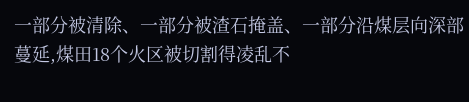一部分被清除、一部分被渣石掩盖、一部分沿煤层向深部蔓延,煤田18个火区被切割得凌乱不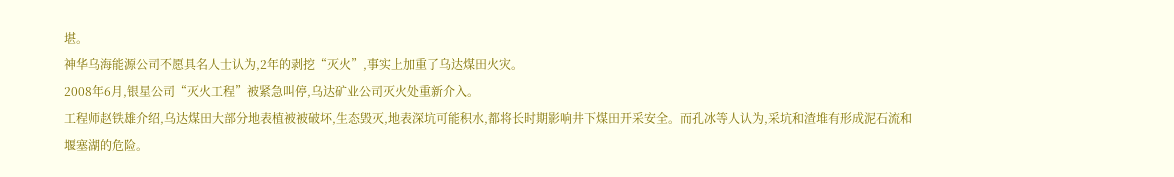堪。
神华乌海能源公司不愿具名人士认为,2年的剥挖“灭火”,事实上加重了乌达煤田火灾。
2008年6月,银星公司“灭火工程”被紧急叫停,乌达矿业公司灭火处重新介入。
工程师赵铁雄介绍,乌达煤田大部分地表植被被破坏,生态毁灭,地表深坑可能积水,都将长时期影响井下煤田开采安全。而孔冰等人认为,采坑和渣堆有形成泥石流和堰塞湖的危险。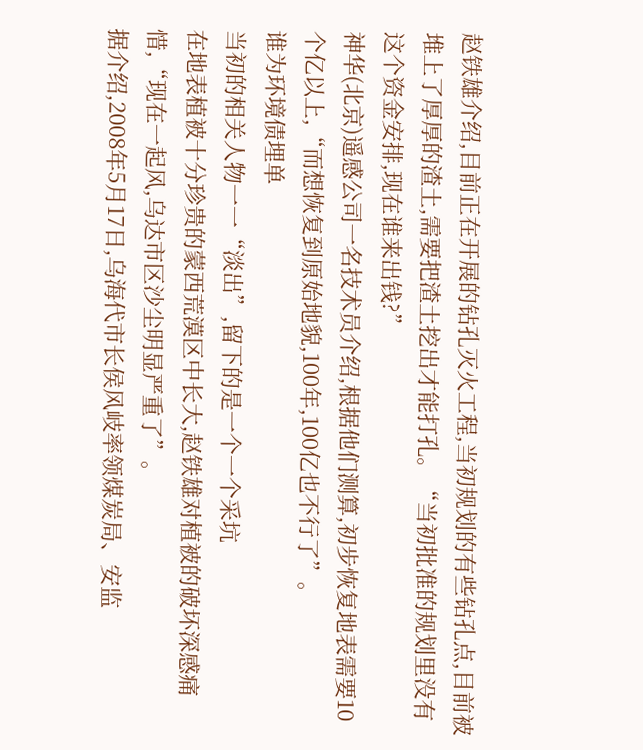赵铁雄介绍,目前正在开展的钻孔灭火工程,当初规划的有些钻孔点,目前被堆上了厚厚的渣土,需要把渣土挖出才能打孔。“当初批准的规划里没有这个资金安排,现在谁来出钱?”
神华(北京)遥感公司一名技术员介绍,根据他们测算,初步恢复地表需要10个亿以上,“而想恢复到原始地貌,100年,100亿也不行了”。
谁为环境债埋单
当初的相关人物一一“淡出”,留下的是一个一个采坑
在地表植被十分珍贵的蒙西荒漠区中长大,赵铁雄对植被的破坏深感痛惜,“现在一起风,乌达市区沙尘明显严重了”。
据介绍,2008年5月17日,乌海代市长侯风岐率领煤炭局、安监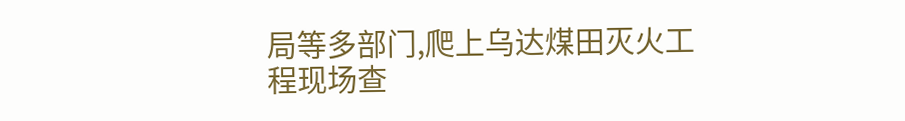局等多部门,爬上乌达煤田灭火工程现场查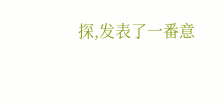探,发表了一番意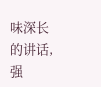味深长的讲话,强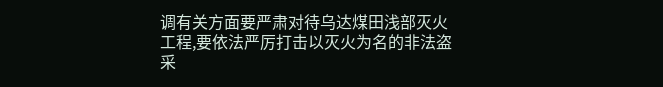调有关方面要严肃对待乌达煤田浅部灭火工程,要依法严厉打击以灭火为名的非法盗采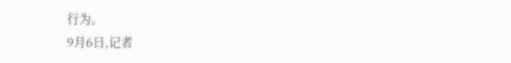行为。
9月6日,记者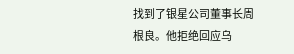找到了银星公司董事长周根良。他拒绝回应乌